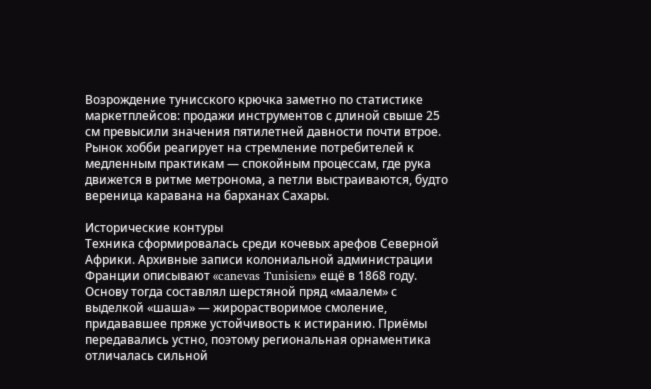Возрождение тунисского крючка заметно по статистике маркетплейсов: продажи инструментов с длиной свыше 25 см превысили значения пятилетней давности почти втрое. Рынок хобби реагирует на стремление потребителей к медленным практикам — спокойным процессам, где рука движется в ритме метронома, а петли выстраиваются, будто вереница каравана на барханах Сахары.

Исторические контуры
Техника сформировалась среди кочевых арефов Северной Африки. Архивные записи колониальной администрации Франции описывают «canevas Tunisien» ещё в 1868 году. Основу тогда составлял шерстяной пряд «маалем» с выделкой «шаша» — жирорастворимое смоление, придававшее пряже устойчивость к истиранию. Приёмы передавались устно, поэтому региональная орнаментика отличалась сильной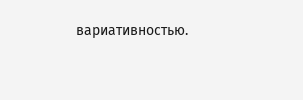вариативностью.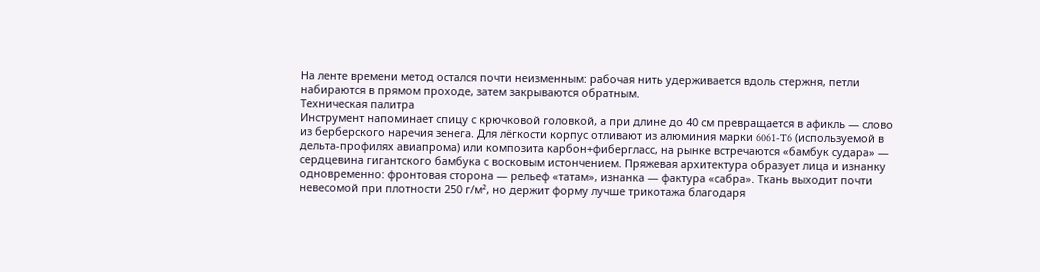На ленте времени метод остался почти неизменным: рабочая нить удерживается вдоль стержня, петли набираются в прямом проходе, затем закрываются обратным.
Техническая палитра
Инструмент напоминает спицу с крючковой головкой, а при длине до 40 см превращается в афикль — слово из берберского наречия зенега. Для лёгкости корпус отливают из алюминия марки 6061-T6 (используемой в дельта-профилях авиапрома) или композита карбон+фибергласс, на рынке встречаются «бамбук судара» — сердцевина гигантского бамбука с восковым истончением. Пряжевая архитектура образует лица и изнанку одновременно: фронтовая сторона — рельеф «татам», изнанка — фактура «сабра». Ткань выходит почти невесомой при плотности 250 г/м², но держит форму лучше трикотажа благодаря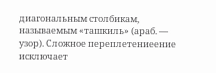диагональным столбикам, называемым «ташкиль» (араб. — узор). Сложное переплетениеение исключает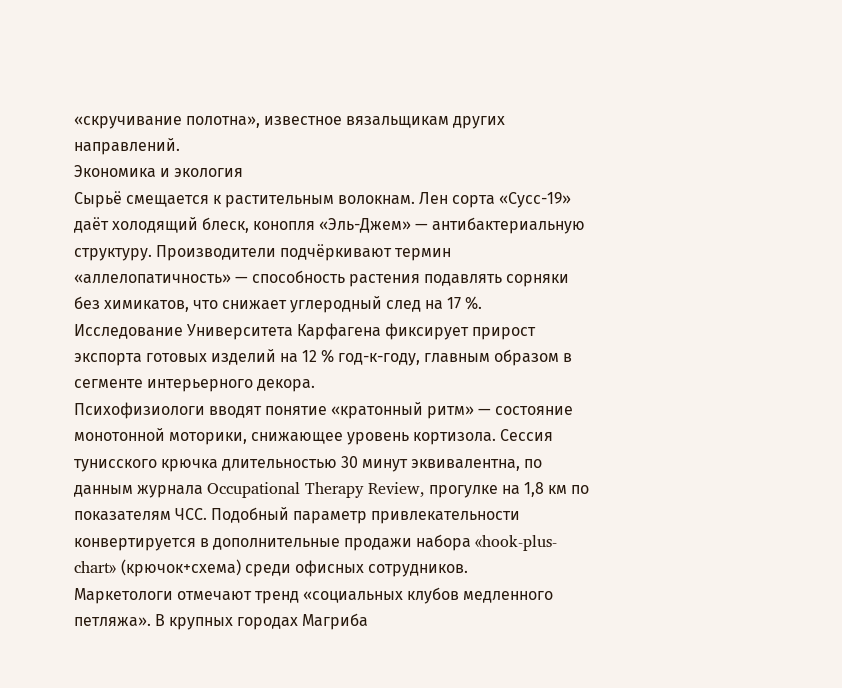«скручивание полотна», известное вязальщикам других направлений.
Экономика и экология
Сырьё смещается к растительным волокнам. Лен сорта «Сусс-19» даёт холодящий блеск, конопля «Эль-Джем» — антибактериальную структуру. Производители подчёркивают термин «аллелопатичность» — способность растения подавлять сорняки без химикатов, что снижает углеродный след на 17 %. Исследование Университета Карфагена фиксирует прирост экспорта готовых изделий на 12 % год-к-году, главным образом в сегменте интерьерного декора.
Психофизиологи вводят понятие «кратонный ритм» — состояние монотонной моторики, снижающее уровень кортизола. Сессия тунисского крючка длительностью 30 минут эквивалентна, по данным журнала Occupational Therapy Review, прогулке на 1,8 км по показателям ЧСС. Подобный параметр привлекательности конвертируется в дополнительные продажи набора «hook-plus-chart» (крючок+схема) среди офисных сотрудников.
Маркетологи отмечают тренд «социальных клубов медленного петляжа». В крупных городах Магриба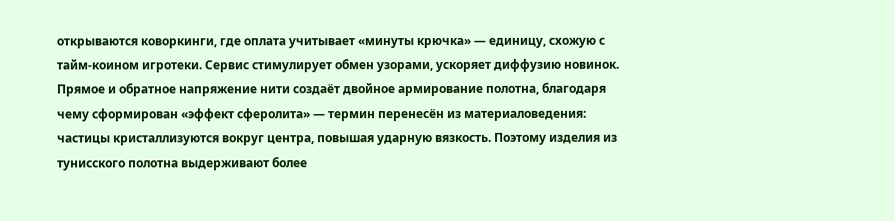открываются коворкинги, где оплата учитывает «минуты крючка» — единицу, схожую с тайм-коином игротеки. Сервис стимулирует обмен узорами, ускоряет диффузию новинок.
Прямое и обратное напряжение нити создаёт двойное армирование полотна, благодаря чему сформирован «эффект сферолита» — термин перенесён из материаловедения: частицы кристаллизуются вокруг центра, повышая ударную вязкость. Поэтому изделия из тунисского полотна выдерживают более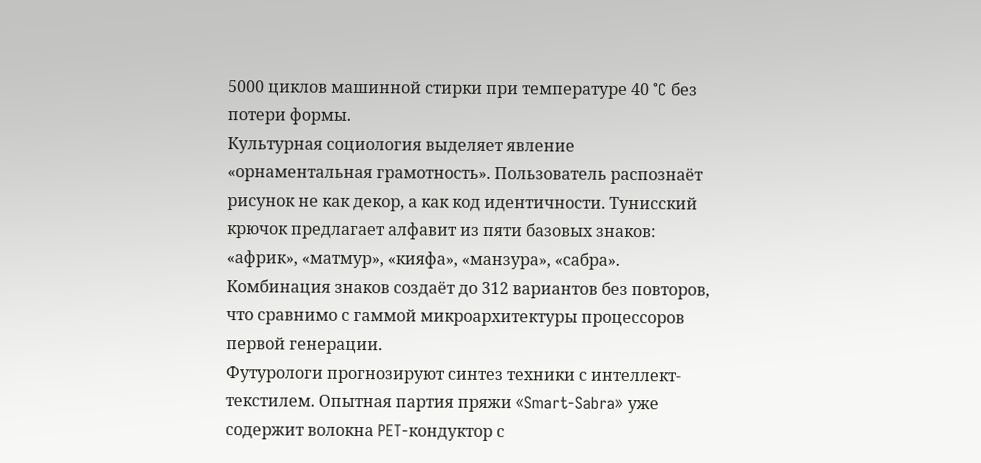5000 циклов машинной стирки при температуре 40 °C без потери формы.
Культурная социология выделяет явление «орнаментальная грамотность». Пользователь распознаёт рисунок не как декор, а как код идентичности. Тунисский крючок предлагает алфавит из пяти базовых знаков: «африк», «матмур», «кияфа», «манзура», «сабра». Комбинация знаков создаёт до 312 вариантов без повторов, что сравнимо с гаммой микроархитектуры процессоров первой генерации.
Футурологи прогнозируют синтез техники с интеллект-текстилем. Опытная партия пряжи «Smart-Sabra» уже содержит волокна PET-кондуктор с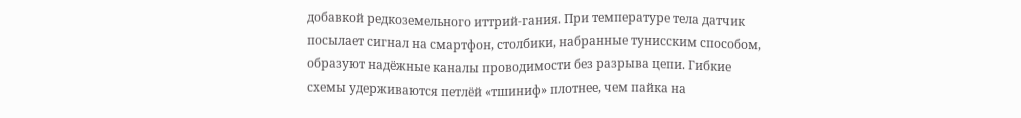добавкой редкоземельного иттрий-гания. При температуре тела датчик посылает сигнал на смартфон, столбики, набранные тунисским способом, образуют надёжные каналы проводимости без разрыва цепи. Гибкие схемы удерживаются петлёй «тшиниф» плотнее, чем пайка на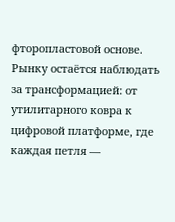фторопластовой основе.
Рынку остаётся наблюдать за трансформацией: от утилитарного ковра к цифровой платформе, где каждая петля —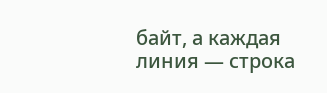байт, а каждая линия — строка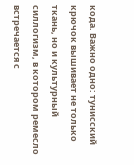кода. Важно одно: тунисский крючок вышивает не только ткань, но и культурный силлогизм, в котором ремесло встречается с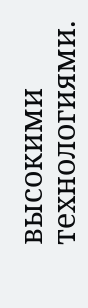высокими технологиями.